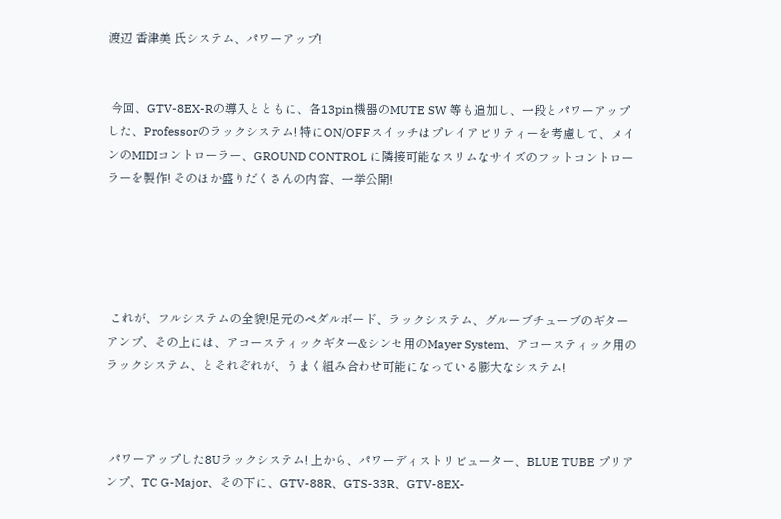渡辺 香津美 氏システム、パワーアップ!


 今回、GTV-8EX-Rの導入とともに、各13pin機器のMUTE SW 等も追加し、一段とパワーアップした、Professorのラックシステム! 特にON/OFFスイッチはプレイアビリティーを考慮して、メインのMIDIコントローラー、GROUND CONTROL に隣接可能なスリムなサイズのフットコントローラーを製作! そのほか盛りだくさんの内容、一挙公開!





 これが、フルシステムの全貌!足元のペダルボード、ラックシステム、グルーブチューブのギターアンプ、その上には、アコースティックギター&シンセ用のMayer System、アコースティック用のラックシステム、とそれぞれが、うまく組み合わせ可能になっている膨大なシステム!



 パワーアップした8Uラックシステム! 上から、パワーディストリビューター、BLUE TUBE プリアンプ、TC G-Major、その下に、GTV-88R、GTS-33R、GTV-8EX-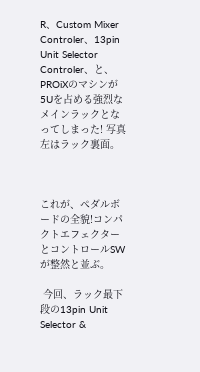R、Custom Mixer Controler、13pin Unit Selector Controler、と、PROiXのマシンが5Uを占める強烈なメインラックとなってしまった! 写真左はラック裏面。



これが、ペダルボードの全貌!コンパクトエフェクターとコントロールSWが整然と並ぶ。

 今回、ラック最下段の13pin Unit Selector &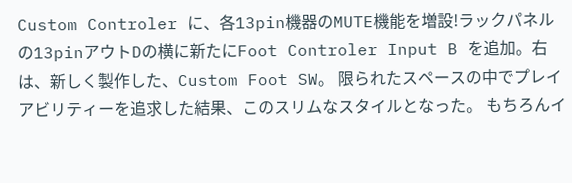Custom Controler に、各13pin機器のMUTE機能を増設!ラックパネルの13pinアウトDの横に新たにFoot Controler Input B を追加。右は、新しく製作した、Custom Foot SW。 限られたスペースの中でプレイアビリティーを追求した結果、このスリムなスタイルとなった。 もちろんイ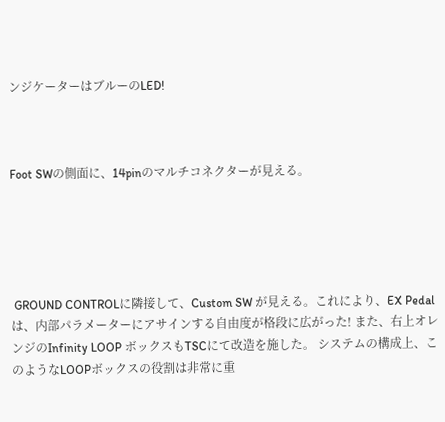ンジケーターはブルーのLED!



Foot SWの側面に、14pinのマルチコネクターが見える。





 GROUND CONTROLに隣接して、Custom SW が見える。これにより、EX Pedal は、内部パラメーターにアサインする自由度が格段に広がった! また、右上オレンジのInfinity LOOP ボックスもTSCにて改造を施した。 システムの構成上、このようなLOOPボックスの役割は非常に重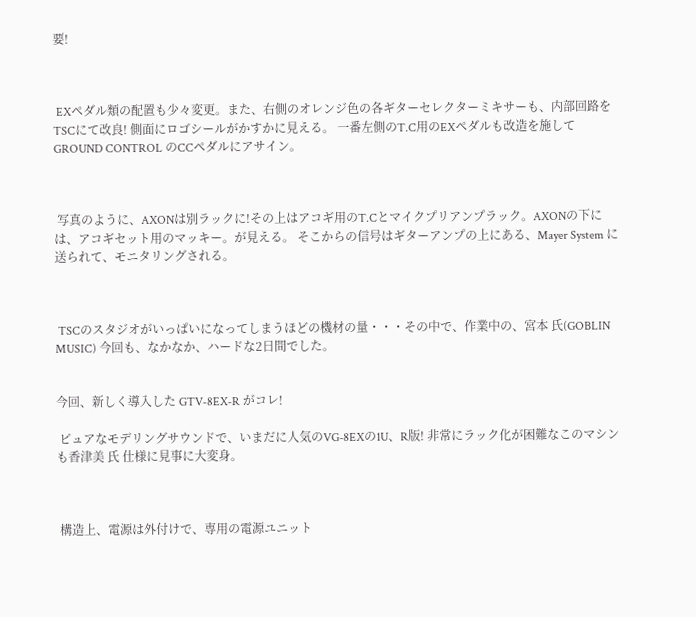要!



 EXペダル類の配置も少々変更。また、右側のオレンジ色の各ギターセレクターミキサーも、内部回路をTSCにて改良! 側面にロゴシールがかすかに見える。 一番左側のT.C用のEXペダルも改造を施してGROUND CONTROL のCCペダルにアサイン。



 写真のように、AXONは別ラックに!その上はアコギ用のT.Cとマイクプリアンプラック。AXONの下には、アコギセット用のマッキー。が見える。 そこからの信号はギターアンプの上にある、Mayer System に送られて、モニタリングされる。



 TSCのスタジオがいっぱいになってしまうほどの機材の量・・・その中で、作業中の、宮本 氏(GOBLIN MUSIC) 今回も、なかなか、ハードな2日間でした。


今回、新しく導入した GTV‐8EX‐R がコレ!

 ピュアなモデリングサウンドで、いまだに人気のVG-8EXの1U、R版! 非常にラック化が困難なこのマシンも香津美 氏 仕様に見事に大変身。



 構造上、電源は外付けで、専用の電源ユニット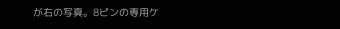が右の写真。8ピンの専用ケ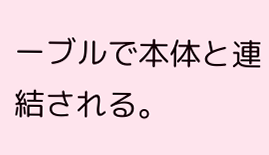ーブルで本体と連結される。